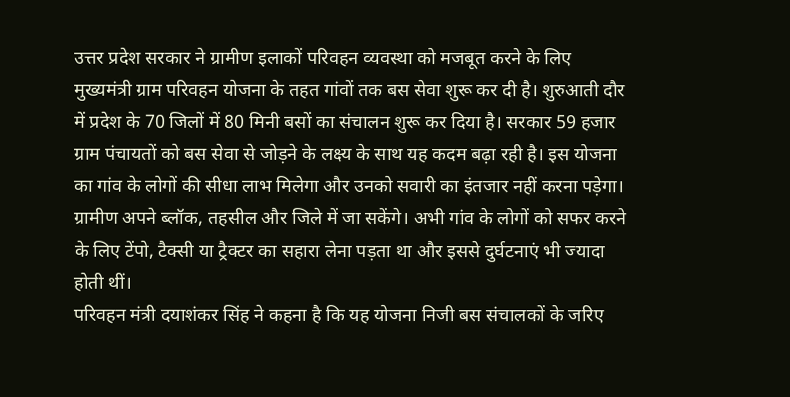उत्तर प्रदेश सरकार ने ग्रामीण इलाकों परिवहन व्यवस्था को मजबूत करने के लिए मुख्यमंत्री ग्राम परिवहन योजना के तहत गांवों तक बस सेवा शुरू कर दी है। शुरुआती दौर में प्रदेश के 70 जिलों में 80 मिनी बसों का संचालन शुरू कर दिया है। सरकार 59 हजार ग्राम पंचायतों को बस सेवा से जोड़ने के लक्ष्य के साथ यह कदम बढ़ा रही है। इस योजना का गांव के लोगों की सीधा लाभ मिलेगा और उनको सवारी का इंतजार नहीं करना पड़ेगा। ग्रामीण अपने ब्लॉक, तहसील और जिले में जा सकेंगे। अभी गांव के लोगों को सफर करने के लिए टेंपो, टैक्सी या ट्रैक्टर का सहारा लेना पड़ता था और इससे दुर्घटनाएं भी ज्यादा होती थीं।
परिवहन मंत्री दयाशंकर सिंह ने कहना है कि यह योजना निजी बस संचालकों के जरिए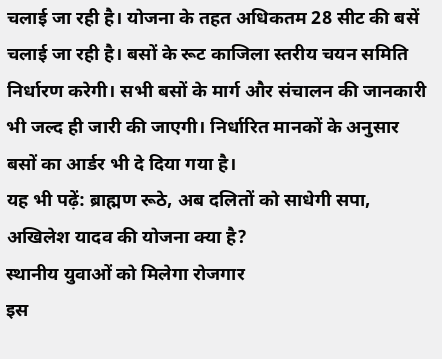चलाई जा रही है। योजना के तहत अधिकतम 28 सीट की बसें चलाई जा रही है। बसों के रूट काजिला स्तरीय चयन समिति निर्धारण करेगी। सभी बसों के मार्ग और संचालन की जानकारी भी जल्द ही जारी की जाएगी। निर्धारित मानकों के अनुसार बसों का आर्डर भी दे दिया गया है।
यह भी पढ़ें: ब्राह्मण रूठे, अब दलितों को साधेगी सपा, अखिलेश यादव की योजना क्या है?
स्थानीय युवाओं को मिलेगा रोजगार
इस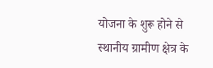योजना के शुरू होने से स्थानीय ग्रामीण क्षेत्र के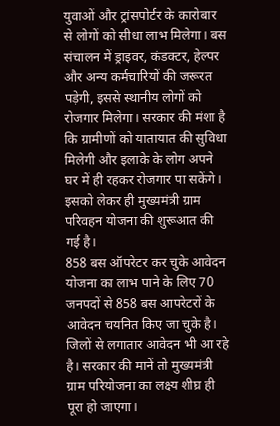युवाओं और ट्रांसपोर्टर के कारोबार से लोगों को सीधा लाभ मिलेगा। बस संचालन में ड्राइवर, कंडक्टर, हेल्पर और अन्य कर्मचारियों की जरूरत पड़ेगी, इससे स्थानीय लोगों को रोजगार मिलेगा। सरकार की मंशा है कि ग्रामीणों को यातायात की सुविधा मिलेगी और इलाके के लोग अपने घर में ही रहकर रोजगार पा सकेंगे। इसको लेकर ही मुख्यमंत्री ग्राम परिवहन योजना की शुरूआत की गई है।
858 बस ऑपरेटर कर चुके आवेदन
योजना का लाभ पाने के लिए 70 जनपदों से 858 बस आपरेटरों के आवेदन चयनित किए जा चुके है। जिलों से लगातार आवेदन भी आ रहे है। सरकार की मानें तो मुख्यमंत्री ग्राम परियोजना का लक्ष्य शीघ्र ही पूरा हो जाएगा।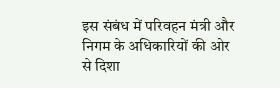इस संबंध में परिवहन मंत्री और निगम के अधिकारियों की ओर से दिशा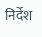निर्देश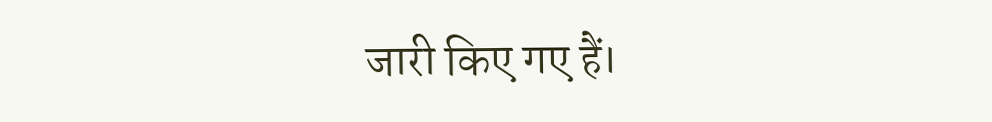जारी किए गए हैं।